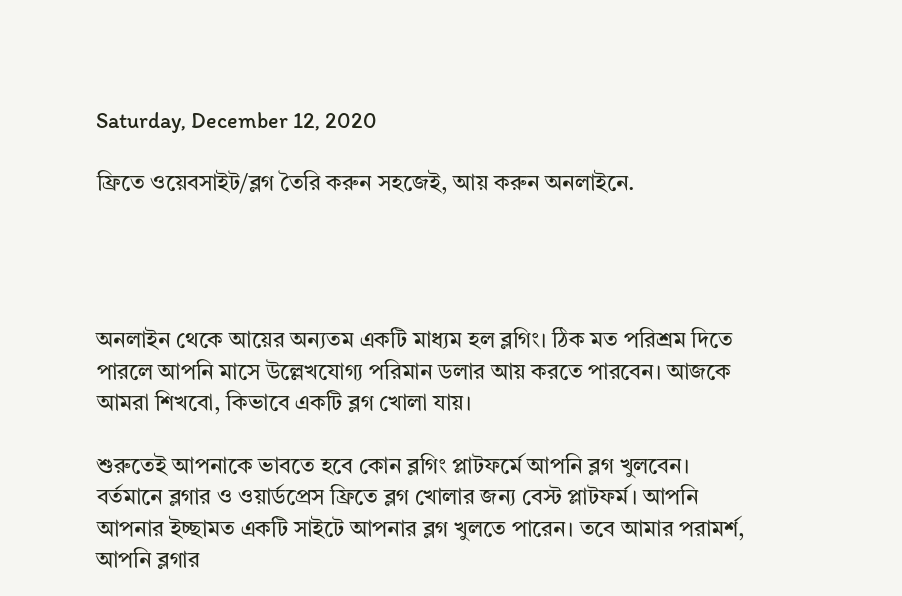Saturday, December 12, 2020

ফ্রিতে ওয়েবসাইট/ব্লগ তৈরি করুন সহজেই, আয় করুন অনলাইনে.




অনলাইন থেকে আয়ের অন্যতম একটি মাধ্যম হল ব্লগিং। ঠিক মত পরিশ্রম দিতে পারলে আপনি মাসে উল্লেখযোগ্য পরিমান ডলার আয় করতে পারবেন। আজকে আমরা শিখবো, কিভাবে একটি ব্লগ খোলা যায়।

শুরুতেই আপনাকে ভাবতে হবে কোন ব্লগিং প্লাটফর্মে আপনি ব্লগ খুলবেন।
বর্তমানে ব্লগার ও ওয়ার্ডপ্রেস ফ্রিতে ব্লগ খোলার জন্য বেস্ট প্লাটফর্ম। আপনি আপনার ইচ্ছামত একটি সাইটে আপনার ব্লগ খুলতে পারেন। তবে আমার পরামর্শ, আপনি ব্লগার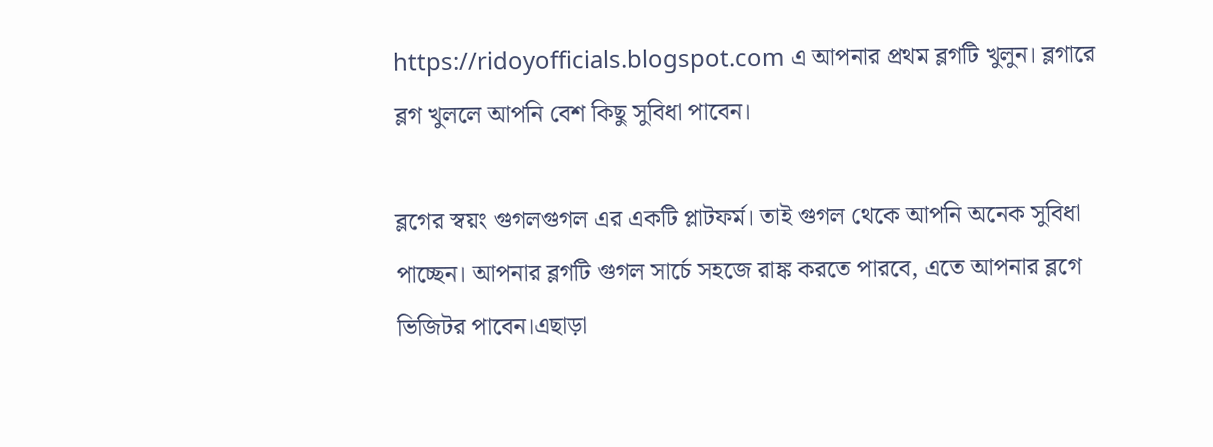https://ridoyofficials.blogspot.com এ আপনার প্রথম ব্লগটি খুলুন। ব্লগারে ব্লগ খুললে আপনি বেশ কিছু সুবিধা পাবেন।

ব্লগের স্বয়ং গুগলগুগল এর একটি প্লাটফর্ম। তাই গুগল থেকে আপনি অনেক সুবিধা পাচ্ছেন। আপনার ব্লগটি গুগল সার্চে সহজে রাঙ্ক করতে পারবে, এতে আপনার ব্লগে ভিজিটর পাবেন।এছাড়া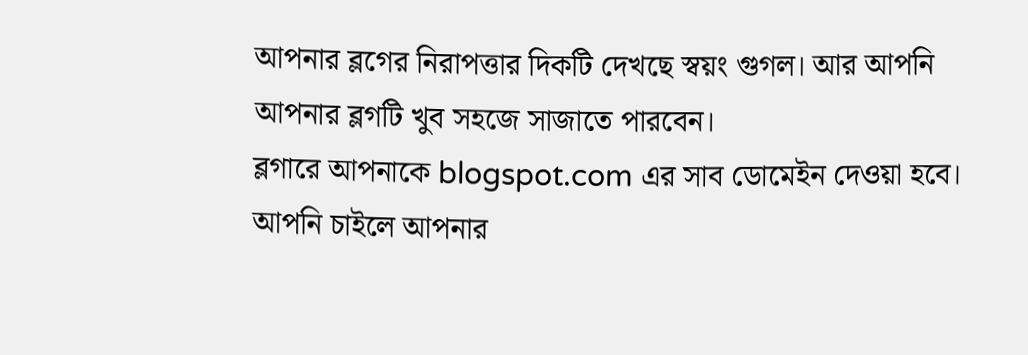আপনার ব্লগের নিরাপত্তার দিকটি দেখছে স্বয়ং গুগল। আর আপনি আপনার ব্লগটি খুব সহজে সাজাতে পারবেন।
ব্লগারে আপনাকে blogspot.com এর সাব ডোমেইন দেওয়া হবে। আপনি চাইলে আপনার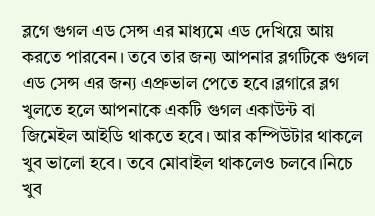ব্লগে গুগল এড সেন্স এর মাধ্যমে এড দেখিয়ে আয় করতে পারবেন। তবে তার জন্য আপনার ব্লগটিকে গুগল এড সেন্স এর জন্য এপ্রুভাল পেতে হবে।ব্লগারে ব্লগ খুলতে হলে আপনাকে একটি গুগল একাউন্ট বা জিমেইল আইডি থাকতে হবে। আর কম্পিউটার থাকলে খুব ভালো হবে। তবে মোবাইল থাকলেও চলবে।নিচে খুব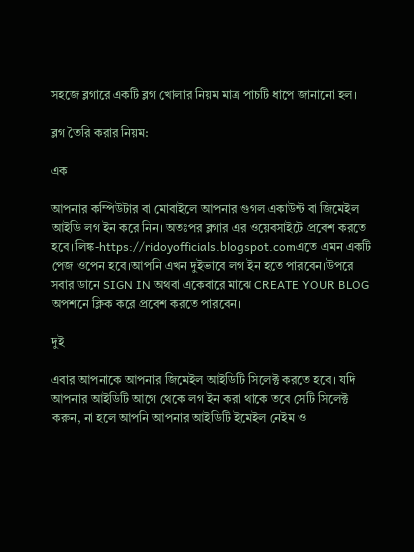সহজে ব্লগারে একটি ব্লগ খোলার নিয়ম মাত্র পাচটি ধাপে জানানো হল।

ব্লগ তৈরি করার নিয়ম:

এক

আপনার কম্পিউটার বা মোবাইলে আপনার গুগল একাউন্ট বা জিমেইল আইডি লগ ইন করে নিন। অতঃপর ব্লগার এর ওয়েবসাইটে প্রবেশ করতে হবে।লিঙ্ক-https://ridoyofficials.blogspot.comএতে এমন একটি পেজ ওপেন হবে।আপনি এখন দুইভাবে লগ ইন হতে পারবেন।উপরে সবার ডানে SIGN IN অথবা একেবারে মাঝে CREATE YOUR BLOG অপশনে ক্লিক করে প্রবেশ করতে পারবেন।

দুই

এবার আপনাকে আপনার জিমেইল আইডিটি সিলেক্ট করতে হবে। যদি আপনার আইডিটি আগে থেকে লগ ইন করা থাকে তবে সেটি সিলেক্ট করুন, না হলে আপনি আপনার আইডিটি ইমেইল নেইম ও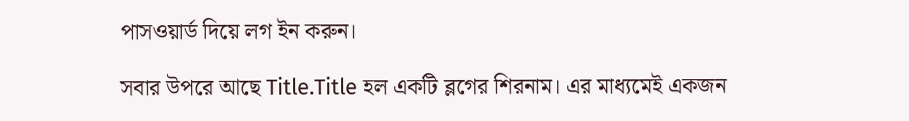পাসওয়ার্ড দিয়ে লগ ইন করুন।

সবার উপরে আছে Title.Title হল একটি ব্লগের শিরনাম। এর মাধ্যমেই একজন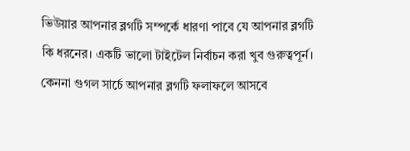ভিউয়ার আপনার ব্লগটি সম্পর্কে ধারণা পাবে যে আপনার ব্লগটি কি ধরনের। একটি ভালো টাইটেল নির্বাচন করা খুব গুরুত্বপূর্ন। কেননা গুগল সার্চে আপনার ব্লগটি ফলাফলে আসবে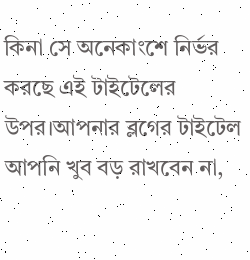কিনা সে অনেকাংশে নির্ভর করছে এই টাইটেলের উপর।আপনার ব্লগের টাইটেল আপনি খুব বড় রাখবেন না,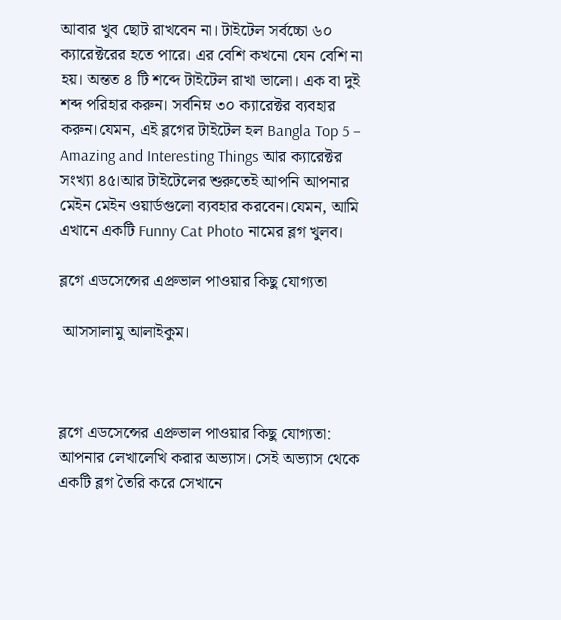আবার খুব ছোট রাখবেন না। টাইটেল সর্বচ্চো ৬০ ক্যারেক্টরের হতে পারে। এর বেশি কখনো যেন বেশি না হয়। অন্তত ৪ টি শব্দে টাইটেল রাখা ভালো। এক বা দুই শব্দ পরিহার করুন। সর্বনিম্ন ৩০ ক্যারেক্টর ব্যবহার করুন।যেমন, এই ব্লগের টাইটেল হল Bangla Top 5 – Amazing and Interesting Things আর ক্যারেক্টর সংখ্যা ৪৫।আর টাইটেলের শুরুতেই আপনি আপনার মেইন মেইন ওয়ার্ডগুলো ব্যবহার করবেন।যেমন, আমি এখানে একটি Funny Cat Photo নামের ব্লগ খুলব।

ব্লগে এডসেন্সের এপ্রুভাল পাওয়ার কিছু যোগ্যতা

 আসসালামু আলাইকুম।



ব্লগে এডসেন্সের এপ্রুভাল পাওয়ার কিছু যোগ্যতা: আপনার লেখালেখি করার অভ্যাস। সেই অভ্যাস থেকে একটি ব্লগ তৈরি করে সেখানে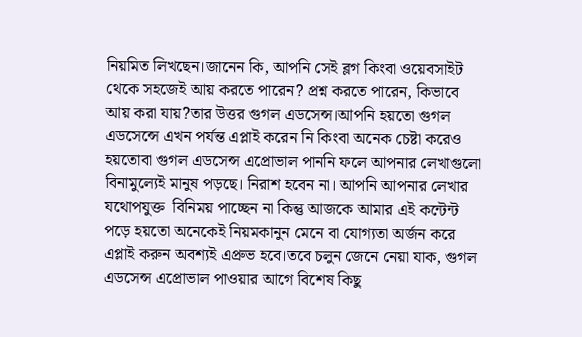নিয়মিত লিখছেন।জানেন কি, আপনি সেই ব্লগ কিংবা ওয়েবসাইট থেকে সহজেই আয় করতে পারেন? প্রশ্ন করতে পারেন, কিভাবে আয় করা যায়?তার উত্তর গুগল এডসেন্স।আপনি হয়তো গুগল এডসেন্সে এখন পর্যন্ত এপ্লাই করেন নি কিংবা অনেক চেষ্টা করেও হয়তোবা গুগল এডসেন্স এপ্রোভাল পাননি ফলে আপনার লেখাগুলো বিনামুল্যেই মানুষ পড়ছে। নিরাশ হবেন না। আপনি আপনার লেখার যথোপযুক্ত  বিনিময় পাচ্ছেন না কিন্তু আজকে আমার এই কন্টেন্ট পড়ে হয়তো অনেকেই নিয়মকানুন মেনে বা যোগ্যতা অর্জন করে এপ্লাই করুন অবশ্যই এপ্রুভ হবে।তবে চলুন জেনে নেয়া যাক, গুগল এডসেন্স এপ্রোভাল পাওয়ার আগে বিশেষ কিছু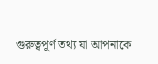গুরুত্বপূর্ণ তথ্য যা আপনাকে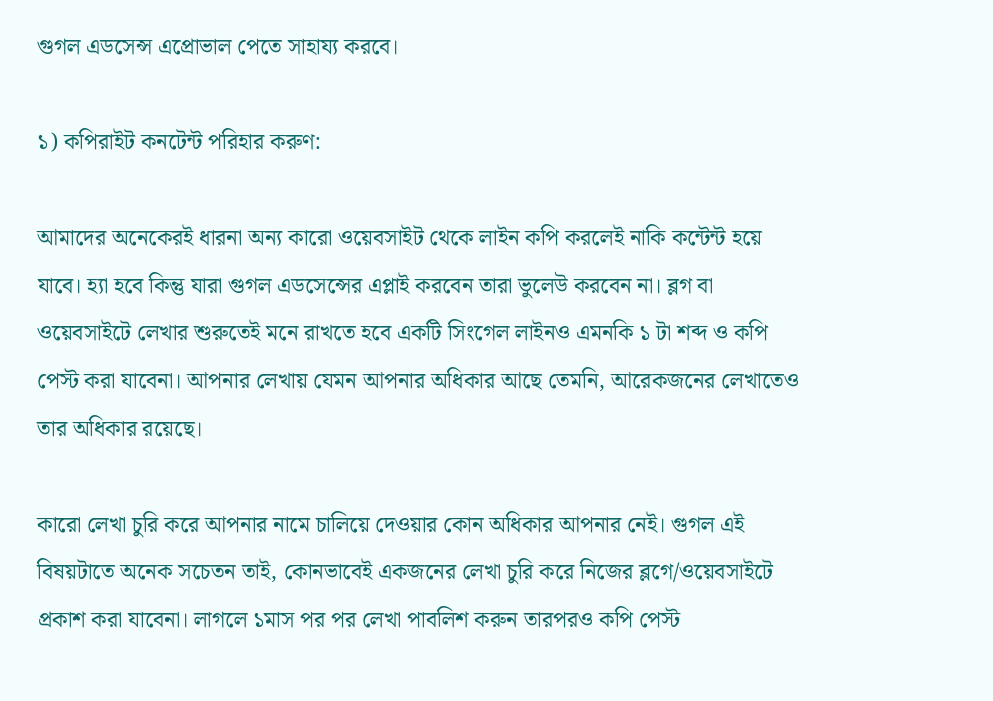গুগল এডসেন্স এপ্রোভাল পেতে সাহায্য করবে।

১) কপিরাইট কনটেন্ট পরিহার করুণ:

আমাদের অনেকেরই ধারনা অন্য কারো ওয়েবসাইট থেকে লাইন কপি করলেই নাকি কন্টেন্ট হয়ে যাবে। হ্যা হবে কিন্তু যারা গুগল এডসেন্সের এপ্লাই করবেন তারা ভুলেউ করবেন না। ব্লগ বা ওয়েবসাইটে লেখার শুরুতেই মনে রাখতে হবে একটি সিংগেল লাইনও এমনকি ১ টা শব্দ ও কপি পেস্ট করা যাবেনা। আপনার লেখায় যেমন আপনার অধিকার আছে তেমনি, আরেকজনের লেখাতেও তার অধিকার রয়েছে।

কারো লেখা চুরি করে আপনার নামে চালিয়ে দেওয়ার কোন অধিকার আপনার নেই। গুগল এই বিষয়টাতে অনেক সচেতন তাই, কোনভাবেই একজনের লেখা চুরি করে নিজের ব্লগে/ওয়েবসাইটে প্রকাশ করা যাবেনা। লাগলে ১মাস পর পর লেখা পাবলিশ করুন তারপরও কপি পেস্ট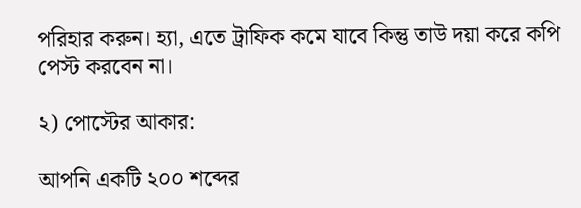পরিহার করুন। হ্যা, এতে ট্রাফিক কমে যাবে কিন্তু তাউ দয়া করে কপি পেস্ট করবেন না।

২) পোস্টের আকার:

আপনি একটি ২০০ শব্দের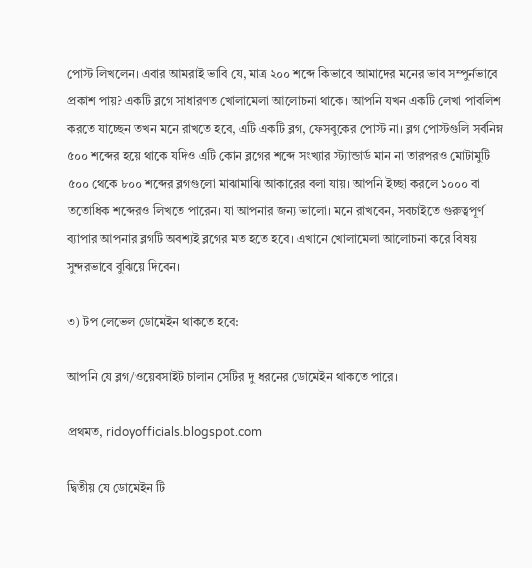পোস্ট লিখলেন। এবার আমরাই ভাবি যে, মাত্র ২০০ শব্দে কিভাবে আমাদের মনের ভাব সম্পুর্নভাবে প্রকাশ পায়? একটি ব্লগে সাধারণত খোলামেলা আলোচনা থাকে। আপনি যখন একটি লেখা পাবলিশ করতে যাচ্ছেন তখন মনে রাখতে হবে, এটি একটি ব্লগ, ফেসবুকের পোস্ট না। ব্লগ পোস্টগুলি সর্বনিম্ন ৫০০ শব্দের হয়ে থাকে যদিও এটি কোন ব্লগের শব্দে সংখ্যার স্ট্যান্ডার্ড মান না তারপরও মোটামুটি ৫০০ থেকে ৮০০ শব্দের ব্লগগুলো মাঝামাঝি আকারের বলা যায়। আপনি ইচ্ছা করলে ১০০০ বা ততোধিক শব্দেরও লিখতে পারেন। যা আপনার জন্য ভালো। মনে রাখবেন, সবচাইতে গুরুত্বপূর্ণ ব্যাপার আপনার ব্লগটি অবশ্যই ব্লগের মত হতে হবে। এখানে খোলামেলা আলোচনা করে বিষয় সুন্দরভাবে বুঝিয়ে দিবেন।

৩) টপ লেভেল ডোমেইন থাকতে হবে:

আপনি যে ব্লগ/ওয়েবসাইট চালান সেটির দু ধরনের ডোমেইন থাকতে পারে।

প্রথমত, ridoyofficials.blogspot.com

দ্বিতীয় যে ডোমেইন টি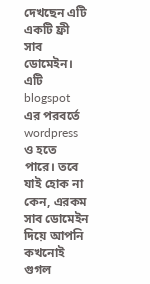দেখছেন এটি একটি ফ্রী সাব ডোমেইন। এটি blogspot এর পরবর্তে wordpress ও হতে পারে। তবে যাই হোক না কেন, এরকম সাব ডোমেইন দিয়ে আপনি কখনোই গুগল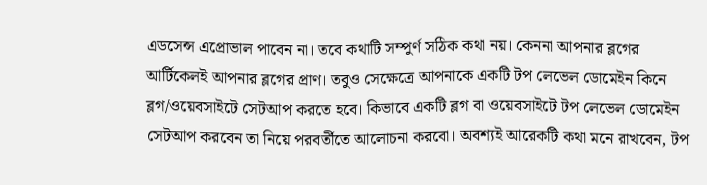এডসেন্স এপ্রোভাল পাবেন না। তবে কথাটি সম্পুর্ণ সঠিক কথা নয়। কেননা আপনার ব্লগের আর্টিকেলই আপনার ব্লগের প্রাণ। তবুও সেক্ষেত্রে আপনাকে একটি টপ লেভেল ডোমেইন কিনে ব্লগ/ওয়েবসাইটে সেটআপ করতে হবে। কিভাবে একটি ব্লগ বা ওয়েবসাইটে টপ লেভেল ডোমেইন সেটআপ করবেন তা নিয়ে পরবর্তীতে আলোচনা করবো। অবশ্যই আরেকটি কথা মনে রাখবেন, টপ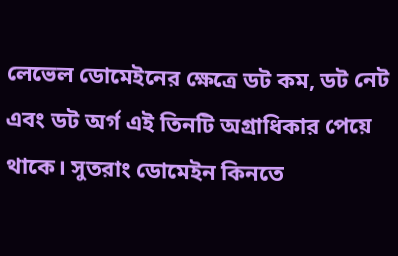লেভেল ডোমেইনের ক্ষেত্রে ডট কম, ডট নেট এবং ডট অর্গ এই তিনটি অগ্রাধিকার পেয়ে থাকে। সুতরাং ডোমেইন কিনতে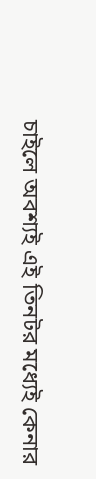চাইলে অবশ্যই এই তিনটর মধ্যেই কেনার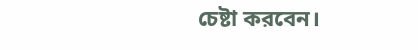চেষ্টা করবেন।